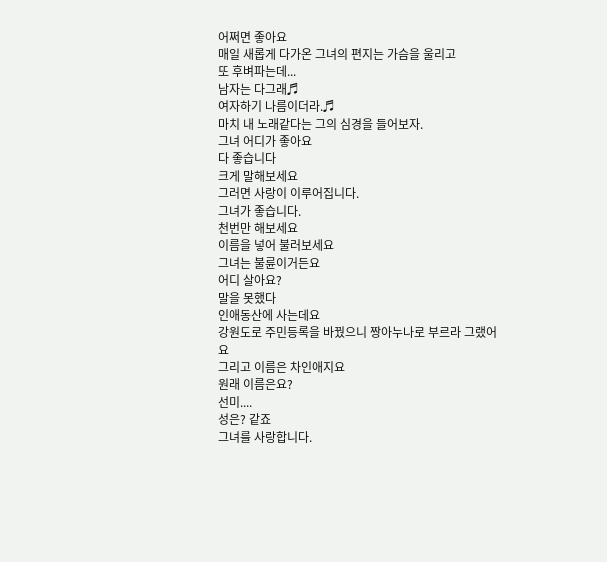어쩌면 좋아요
매일 새롭게 다가온 그녀의 편지는 가슴을 울리고
또 후벼파는데...
남자는 다그래♬
여자하기 나름이더라.♬
마치 내 노래같다는 그의 심경을 들어보자.
그녀 어디가 좋아요
다 좋습니다
크게 말해보세요
그러면 사랑이 이루어집니다.
그녀가 좋습니다.
천번만 해보세요
이름을 넣어 불러보세요
그녀는 불륜이거든요
어디 살아요?
말을 못했다
인애동산에 사는데요
강원도로 주민등록을 바꿨으니 짱아누나로 부르라 그랬어요
그리고 이름은 차인애지요
원래 이름은요?
선미....
성은? 같죠
그녀를 사랑합니다.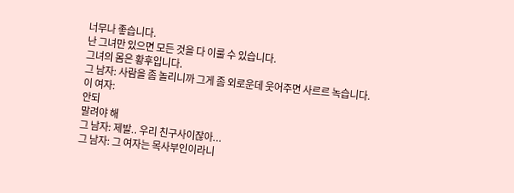너무나 좋습니다.
난 그녀만 있으면 모든 것을 다 이룰 수 있습니다.
그녀의 몸은 황후입니다.
그 남자: 사람을 좀 놀리니까 그게 좀 외로운데 웃어주면 사르르 녹습니다.
이 여자:
안되
말려야 해
그 남자: 제발.. 우리 친구사이잖아...
그 남자: 그 여자는 목사부인이라니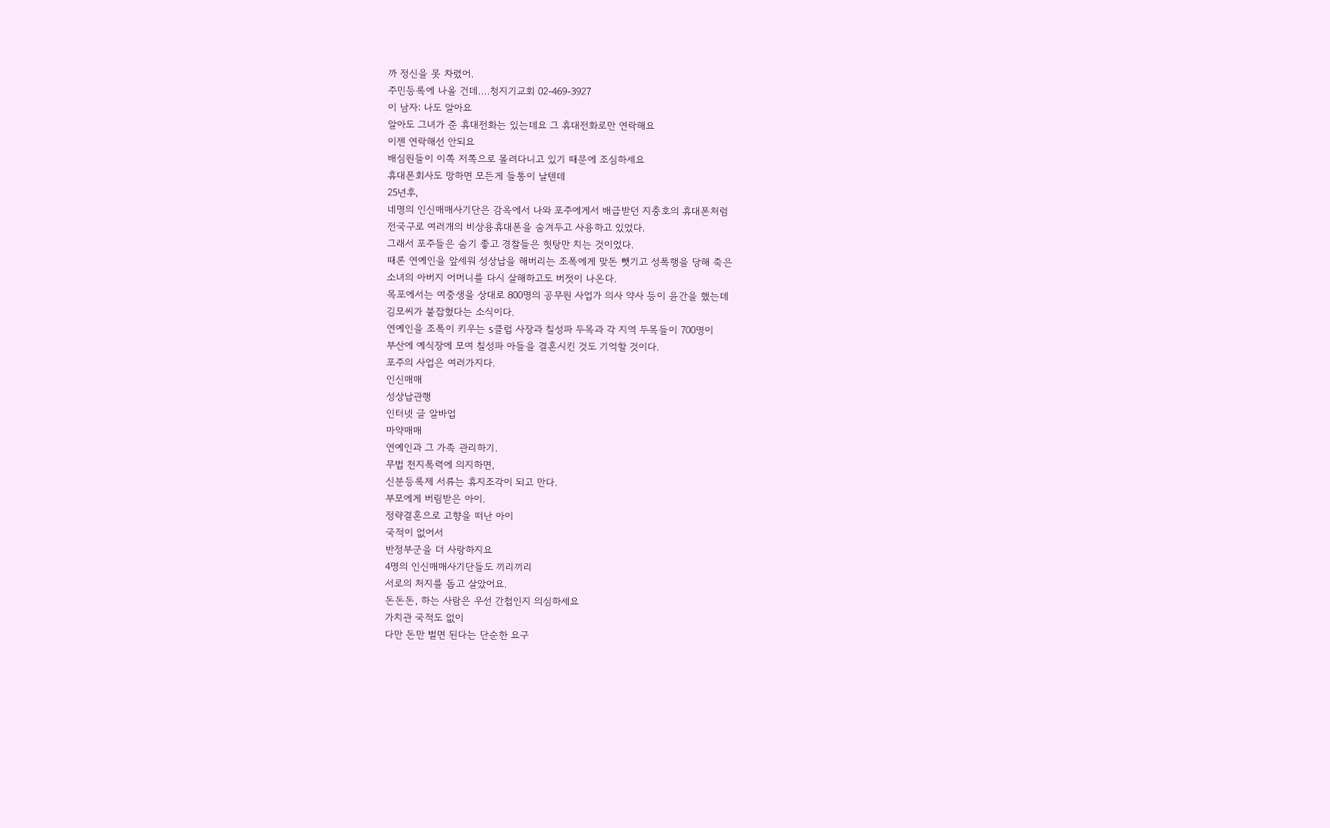까 정신을 못 차렸어.
주민등록에 나올 건데....청지기교회 02-469-3927
이 남자: 나도 알아요
알아도 그녀가 준 휴대전화는 있는데요 그 휴대전화로만 연락해요
이젠 연락해선 안되요
배심원들이 이쪽 저쪽으로 몰려다니고 있기 때문에 조심하세요
휴대폰회사도 망하면 모든게 들통이 날텐데
25년후,
네명의 인신매매사기단은 감옥에서 나와 포주에게서 배급받던 지충호의 휴대폰처럼
전국구로 여러개의 비상용휴대폰을 숨겨두고 사용하고 있었다.
그래서 포주들은 숨기 좋고 경찰들은 헛탕만 치는 것이었다.
때론 연예인을 앞세워 성상납을 해버리는 조폭에게 맞돈 뺏기고 성폭행을 당해 죽은
소녀의 아버지 어머니를 다시 살해하고도 버젓이 나온다.
목포에서는 여중생을 상대로 800명의 공무원 사업가 의사 약사 등이 윤간을 했는데
김모씨가 붙잡혔다는 소식이다.
연예인을 조폭이 키우는 S클럽 사장과 칠성파 두목과 각 지역 두목들이 700명이
부산에 예식장에 모여 칠성파 아들을 결혼시킨 것도 기억할 것이다.
포주의 사업은 여러가지다.
인신매매
성상납관행
인터넷 글 알바업
마약매매
연예인과 그 가족 관리하기.
무법 천지폭력에 의지하면,
신분등록제 서류는 휴지조각이 되고 만다.
부모에게 버림받은 아이.
정략결혼으로 고향을 떠난 아이
국적이 없어서
반정부군을 더 사랑하지요
4명의 인신매매사기단들도 끼리끼리
서로의 처지를 돕고 살았어요.
돈돈돈, 하는 사람은 우선 간첩인지 의심하세요
가치관 국적도 없이
다만 돈만 벌면 된다는 단순한 요구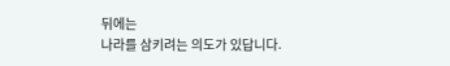뒤에는
나라를 삼키려는 의도가 있답니다.